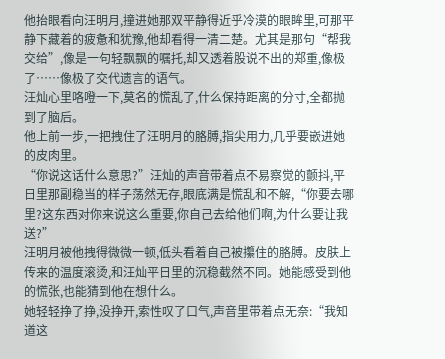他抬眼看向汪明月,撞进她那双平静得近乎冷漠的眼眸里,可那平静下藏着的疲惫和犹豫,他却看得一清二楚。尤其是那句“帮我交给”,像是一句轻飘飘的嘱托,却又透着股说不出的郑重,像极了……像极了交代遗言的语气。
汪灿心里咯噔一下,莫名的慌乱了,什么保持距离的分寸,全都抛到了脑后。
他上前一步,一把拽住了汪明月的胳膊,指尖用力,几乎要嵌进她的皮肉里。
“你说这话什么意思?”汪灿的声音带着点不易察觉的颤抖,平日里那副稳当的样子荡然无存,眼底满是慌乱和不解,“你要去哪里?这东西对你来说这么重要,你自己去给他们啊,为什么要让我送?”
汪明月被他拽得微微一顿,低头看着自己被攥住的胳膊。皮肤上传来的温度滚烫,和汪灿平日里的沉稳截然不同。她能感受到他的慌张,也能猜到他在想什么。
她轻轻挣了挣,没挣开,索性叹了口气,声音里带着点无奈:“我知道这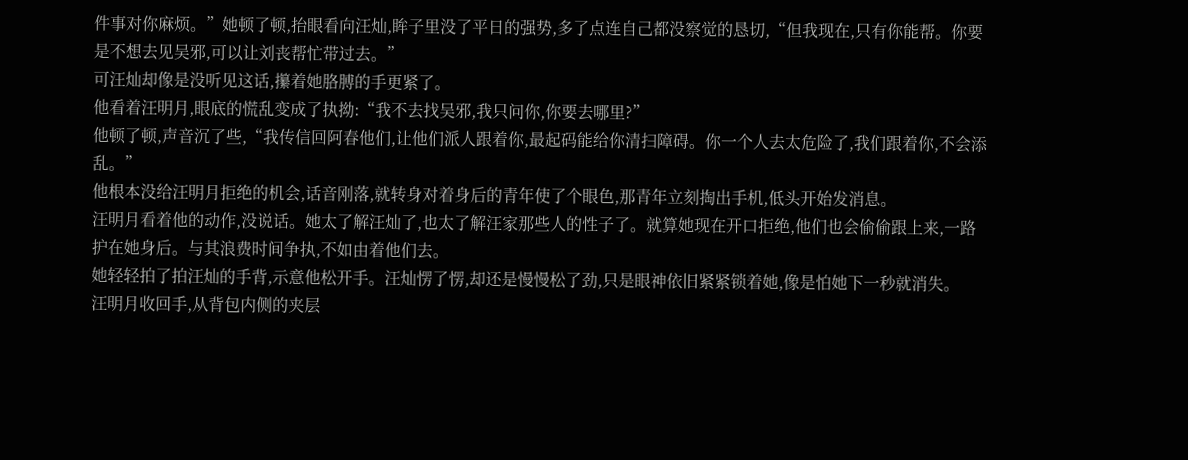件事对你麻烦。”她顿了顿,抬眼看向汪灿,眸子里没了平日的强势,多了点连自己都没察觉的恳切,“但我现在,只有你能帮。你要是不想去见吴邪,可以让刘丧帮忙带过去。”
可汪灿却像是没听见这话,攥着她胳膊的手更紧了。
他看着汪明月,眼底的慌乱变成了执拗:“我不去找吴邪,我只问你,你要去哪里?”
他顿了顿,声音沉了些,“我传信回阿春他们,让他们派人跟着你,最起码能给你清扫障碍。你一个人去太危险了,我们跟着你,不会添乱。”
他根本没给汪明月拒绝的机会,话音刚落,就转身对着身后的青年使了个眼色,那青年立刻掏出手机,低头开始发消息。
汪明月看着他的动作,没说话。她太了解汪灿了,也太了解汪家那些人的性子了。就算她现在开口拒绝,他们也会偷偷跟上来,一路护在她身后。与其浪费时间争执,不如由着他们去。
她轻轻拍了拍汪灿的手背,示意他松开手。汪灿愣了愣,却还是慢慢松了劲,只是眼神依旧紧紧锁着她,像是怕她下一秒就消失。
汪明月收回手,从背包内侧的夹层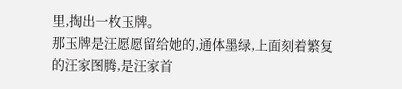里,掏出一枚玉牌。
那玉牌是汪愿愿留给她的,通体墨绿,上面刻着繁复的汪家图腾,是汪家首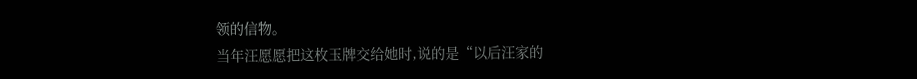领的信物。
当年汪愿愿把这枚玉牌交给她时,说的是“以后汪家的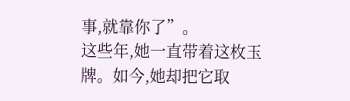事,就靠你了”。
这些年,她一直带着这枚玉牌。如今,她却把它取